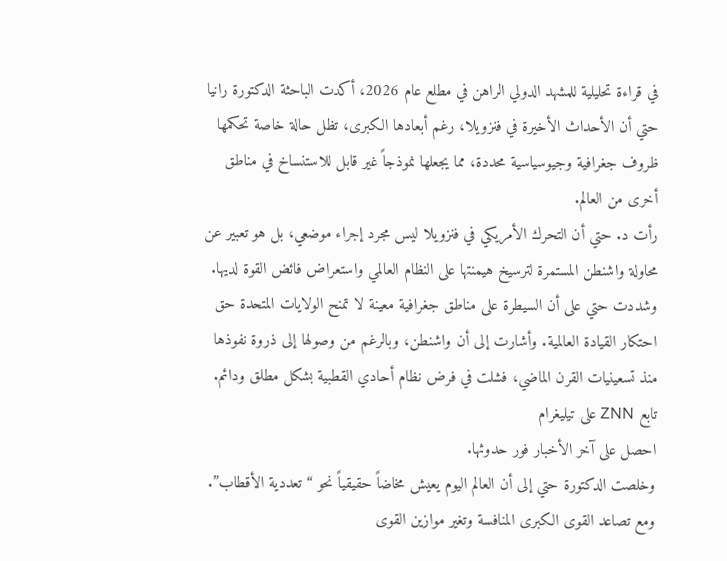في قراءة تحليلية للمشهد الدولي الراهن في مطلع عام 2026، أكدت الباحثة الدكتورة رانيا حتي أن الأحداث الأخيرة في فنزويلا، رغم أبعادها الكبرى، تظل حالة خاصة تحكمها ظروف جغرافية وجيوسياسية محددة، مما يجعلها نموذجاً غير قابل للاستنساخ في مناطق أخرى من العالم.
رأت د. حتي أن التحرك الأمريكي في فنزويلا ليس مجرد إجراء موضعي، بل هو تعبير عن محاولة واشنطن المستمرة لترسيخ هيمنتها على النظام العالمي واستعراض فائض القوة لديها.
وشددت حتي على أن السيطرة على مناطق جغرافية معينة لا تمنح الولايات المتحدة حق احتكار القيادة العالمية. وأشارت إلى أن واشنطن، وبالرغم من وصولها إلى ذروة نفوذها منذ تسعينيات القرن الماضي، فشلت في فرض نظام أحادي القطبية بشكل مطلق ودائم.
تابع ZNN على تيليغرام
احصل على آخر الأخبار فور حدوثها.
وخلصت الدكتورة حتي إلى أن العالم اليوم يعيش مخاضاً حقيقياً نحو “تعددية الأقطاب”. ومع تصاعد القوى الكبرى المنافسة وتغير موازين القوى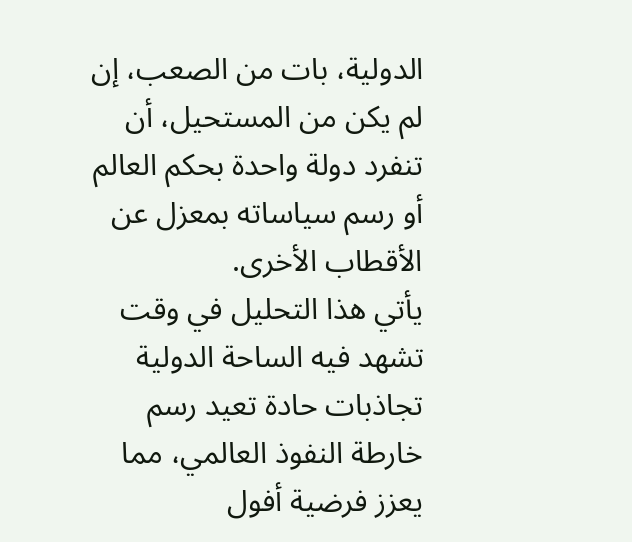الدولية، بات من الصعب، إن لم يكن من المستحيل، أن تنفرد دولة واحدة بحكم العالم أو رسم سياساته بمعزل عن الأقطاب الأخرى.
يأتي هذا التحليل في وقت تشهد فيه الساحة الدولية تجاذبات حادة تعيد رسم خارطة النفوذ العالمي، مما يعزز فرضية أفول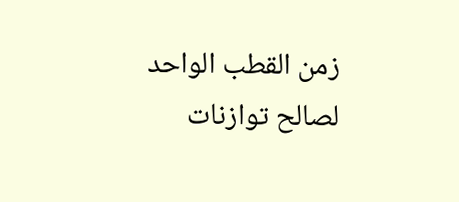زمن القطب الواحد لصالح توازنات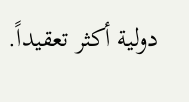دولية أكثر تعقيداً.